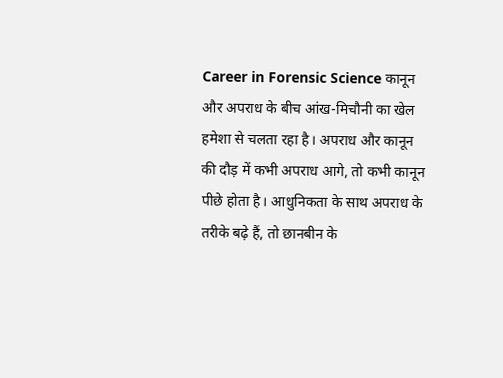Career in Forensic Science कानून और अपराध के बीच आंख-मिचौनी का खेल हमेशा से चलता रहा है। अपराध और कानून की दौड़ में कभी अपराध आगे, तो कभी कानून पीछे होता है। आधुनिकता के साथ अपराध के तरीके बढ़े हैं, तो छानबीन के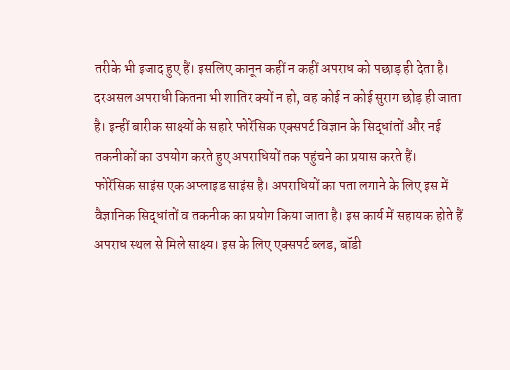तरीके भी इजाद हुए हैं। इसलिए कानून कहीं न कहीं अपराध को पछाड़ ही देता है। दरअसल अपराधी कितना भी शातिर क्यों न हो, वह कोई न कोई सुराग छोड़ ही जाता है। इन्हीं बारीक साक्ष्यों के सहारे फोरेंसिक एक्सपर्ट विज्ञान के सिद्धांतों और नई तकनीकों का उपयोग करते हुए अपराधियों तक पहुंचने का प्रयास करते हैं।
फोरेंसिक साइंस एक अप्लाइड साइंस है। अपराधियों का पता लगाने के लिए इस में वैज्ञानिक सिद्धांतों व तकनीक का प्रयोग किया जाता है। इस कार्य में सहायक होते हैं अपराध स्थल से मिले साक्ष्य। इस के लिए एक्सपर्ट ब्लड, बॉडी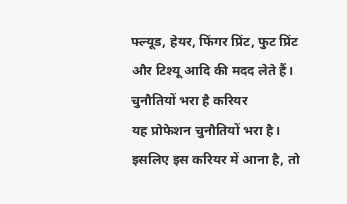फ्ल्यूड, हेयर, फिंगर प्रिंट, फुट प्रिंट और टिश्यू आदि की मदद लेते हैं।
चुनौतियों भरा है करियर
यह प्रोफेशन चुनौतियों भरा है। इसलिए इस करियर में आना है, तो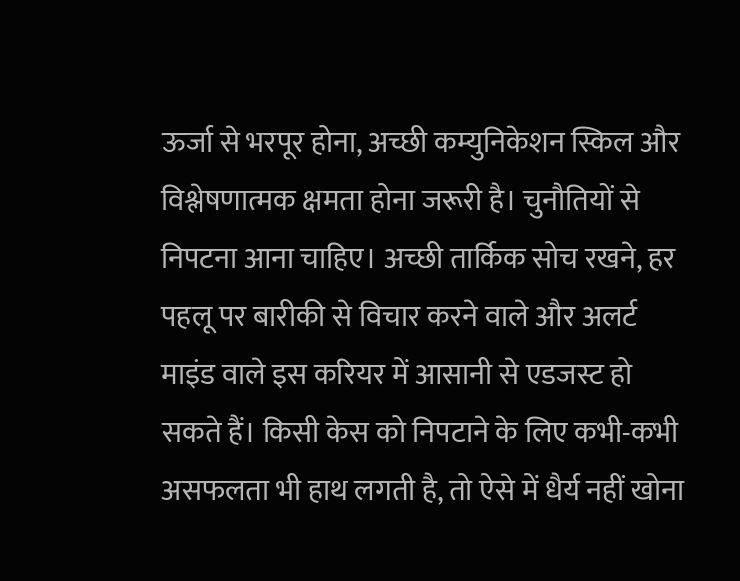ऊर्जा से भरपूर होना, अच्छी कम्युनिकेशन स्किल और विश्लेषणात्मक क्षमता होना जरूरी है। चुनौतियों से निपटना आना चाहिए। अच्छी तार्किक सोच रखने, हर पहलू पर बारीकी से विचार करने वाले और अलर्ट माइंड वाले इस करियर में आसानी से एडजस्ट हो सकते हैं। किसी केस को निपटाने के लिए कभी-कभी असफलता भी हाथ लगती है, तो ऐसे में धैर्य नहीं खोना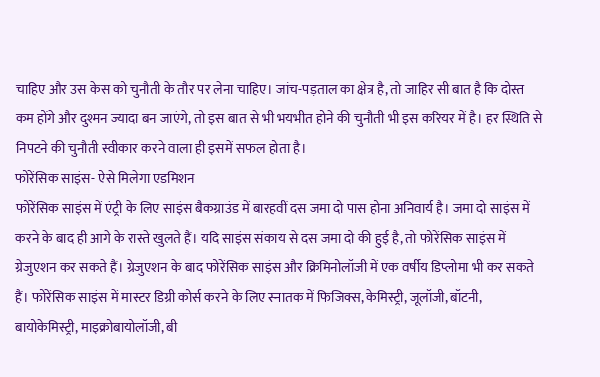चाहिए और उस केस को चुनौती के तौर पर लेना चाहिए। जांच-पड़ताल का क्षेत्र है, तो जाहिर सी बात है कि दोस्त कम होंगे और दुश्मन ज्यादा बन जाएंगे, तो इस बात से भी भयभीत होने की चुनौती भी इस करियर में है। हर स्थिति से निपटने की चुनौती स्वीकार करने वाला ही इसमें सफल होता है।
फोरेंसिक साइंस- ऐसे मिलेगा एडमिशन
फोरेंसिक साइंस में एंट्री के लिए साइंस बैकग्राउंड में बारहवीं दस जमा दो पास होना अनिवार्य है। जमा दो साइंस में करने के बाद ही आगे के रास्ते खुलते हैं। यदि साइंस संकाय से दस जमा दो की हुई है, तो फोरेंसिक साइंस में ग्रेजुएशन कर सकते हैं। ग्रेजुएशन के बाद फोरेंसिक साइंस और क्रिमिनोलॉजी में एक वर्षीय डिप्लोमा भी कर सकते हैं। फोरेंसिक साइंस में मास्टर डिग्री कोर्स करने के लिए स्नातक में फिजिक्स, केमिस्ट्री, जूलॉजी, बॉटनी, बायोकेमिस्ट्री, माइक्रोबायोलॉजी, बी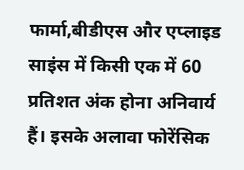फार्मा,बीडीएस और एप्लाइड साइंस में किसी एक में 60 प्रतिशत अंक होना अनिवार्य हैं। इसके अलावा फोरेंसिक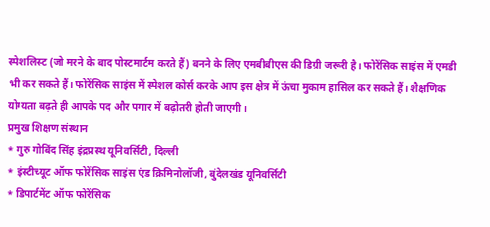स्पेशलिस्ट (जो मरने के बाद पोस्टमार्टम करते हैं) बनने के लिए एमबीबीएस की डिग्री जरूरी है। फोरेंसिक साइंस में एमडी भी कर सकते हैं। फोरेंसिक साइंस में स्पेशल कोर्स करके आप इस क्षेत्र में ऊंचा मुकाम हासिल कर सकते हैं। शैक्षणिक योग्यता बढ़ते ही आपके पद और पगार में बढ़ोतरी होती जाएगी।
प्रमुख शिक्षण संस्थान
* गुरु गोबिंद सिंह इंद्रप्रस्थ यूनिवर्सिटी, दिल्ली
* इंस्टीच्यूट ऑफ फोरेंसिक साइंस एंड क्रिमिनोलॉजी, बुंदेलखंड यूनिवर्सिटी
* डिपार्टमेंट ऑफ फोरेंसिक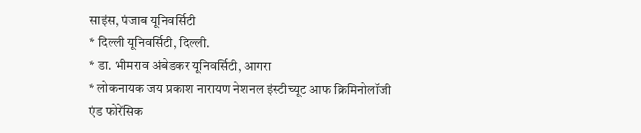साइंस, पंजाब यूनिवर्सिटी
* दिल्ली यूनिवर्सिटी, दिल्ली.
* डा. भीमराव अंबेडकर यूनिवर्सिटी, आगरा
* लोकनायक जय प्रकाश नारायण नेशनल इंस्टीच्यूट आफ क्रिमिनोलॉजी एंड फोरेंसिक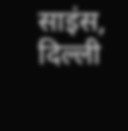साइंस, दिल्ली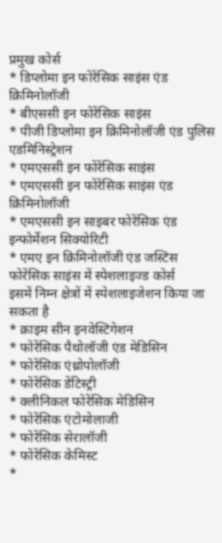प्रमुख कोर्स
* डिप्लोमा इन फोरेंसिक साइंस एंड क्रिमिनोलॉजी
* बीएससी इन फोरेंसिक साइंस
* पीजी डिप्लोमा इन क्रिमिनोलॉजी एंड पुलिस एडमिनिस्ट्रेशन
* एमएससी इन फोरेंसिक साइंस
* एमएससी इन फोरेंसिक साइंस एंड क्रिमिनोलॉजी
* एमएससी इन साइबर फोरेंसिक एंड इन्फोर्मेशन सिक्योरिटी
* एमए इन क्रिमिनोलॉजी एंड जस्टिस
फोरेंसिक साइंस में स्पेशलाइज्ड कोर्स
इसमें निम्न क्षेत्रों में स्पेशलाइजेशन किया जा सकता है
* क्राइम सीन इनवेस्टिगेशन
* फोरेंसिक पैथोलॉजी एंड मेडिसिन
* फोरेंसिक एंथ्रोपोलॉजी
* फोरेंसिक डेंटिस्ट्री
* क्लीनिकल फोरेंसिक मेडिसिन
* फोरेंसिक एंटोमोलाजी
* फोरेंसिक सेरालॉजी
* फोरेंसिक केमिस्ट
*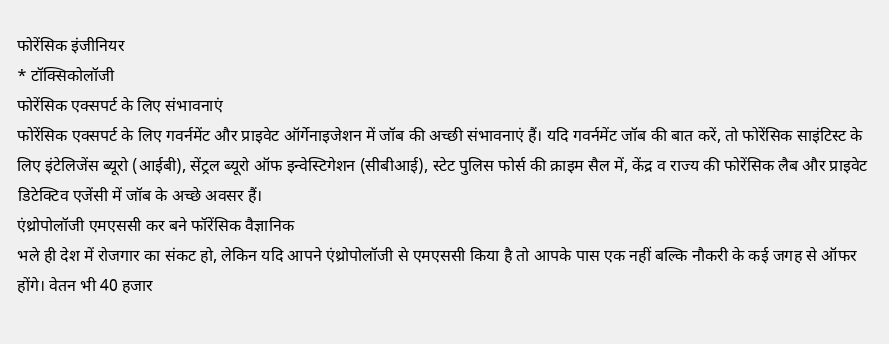फोरेंसिक इंजीनियर
* टॉक्सिकोलॉजी
फोरेंसिक एक्सपर्ट के लिए संभावनाएं
फोरेंसिक एक्सपर्ट के लिए गवर्नमेंट और प्राइवेट ऑर्गेनाइजेशन में जॉब की अच्छी संभावनाएं हैं। यदि गवर्नमेंट जॉब की बात करें, तो फोरेंसिक साइंटिस्ट के लिए इंटेलिजेंस ब्यूरो (आईबी), सेंट्रल ब्यूरो ऑफ इन्वेस्टिगेशन (सीबीआई), स्टेट पुलिस फोर्स की क्राइम सैल में, केंद्र व राज्य की फोरेंसिक लैब और प्राइवेट डिटेक्टिव एजेंसी में जॉब के अच्छे अवसर हैं।
एंथ्रोपोलॉजी एमएससी कर बने फॉरेंसिक वैज्ञानिक
भले ही देश में रोजगार का संकट हो, लेकिन यदि आपने एंथ्रोपोलॉजी से एमएससी किया है तो आपके पास एक नहीं बल्कि नौकरी के कई जगह से ऑफर होंगे। वेतन भी 40 हजार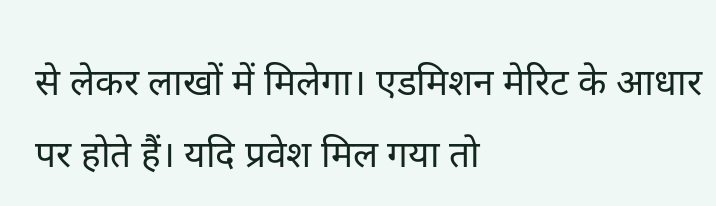से लेकर लाखों में मिलेगा। एडमिशन मेरिट के आधार पर होते हैं। यदि प्रवेश मिल गया तो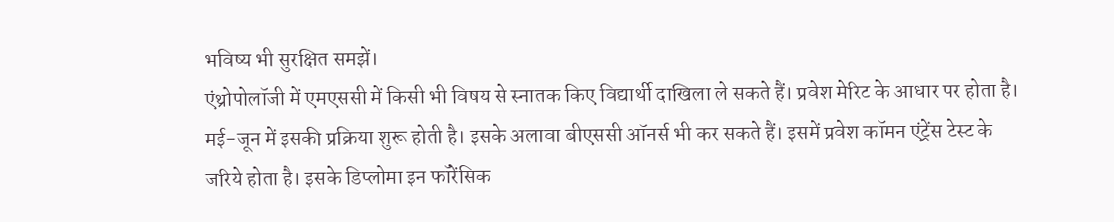भविष्य भी सुरक्षित समझें।
एंथ्रोपोलॉजी में एमएससी में किसी भी विषय से स्नातक किए विद्यार्थी दाखिला ले सकते हैं। प्रवेश मेरिट के आधार पर होता है। मई-जून में इसकी प्रक्रिया शुरू होती है। इसके अलावा बीएससी ऑनर्स भी कर सकते हैं। इसमें प्रवेश कॉमन एंट्रेंस टेस्ट के जरिये होता है। इसके डिप्लोमा इन फॉरेंसिक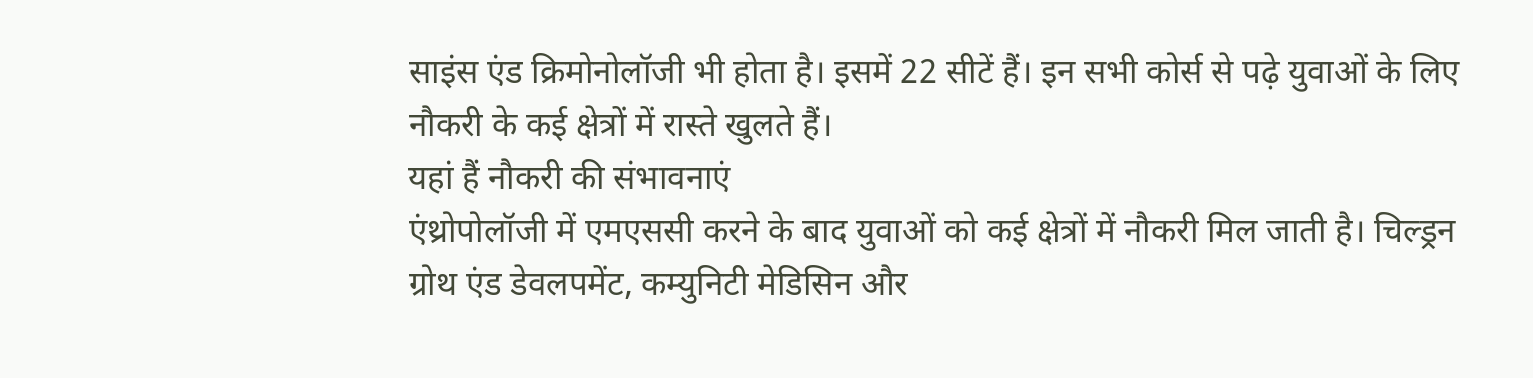साइंस एंड क्रिमोनोलॉजी भी होता है। इसमें 22 सीटें हैं। इन सभी कोर्स से पढ़े युवाओं के लिए नौकरी के कई क्षेत्रों में रास्ते खुलते हैं।
यहां हैं नौकरी की संभावनाएं
एंथ्रोपोलॉजी में एमएससी करने के बाद युवाओं को कई क्षेत्रों में नौकरी मिल जाती है। चिल्ड्रन ग्रोथ एंड डेवलपमेंट, कम्युनिटी मेडिसिन और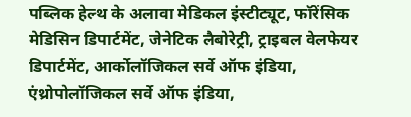पब्लिक हेल्थ के अलावा मेडिकल इंस्टीट्यूट, फॉरेंसिक मेडिसिन डिपार्टमेंट, जेनेटिक लैबोरेट्री, ट्राइबल वेलफेयर डिपार्टमेंट, आर्कोलॉजिकल सर्वे ऑफ इंडिया, एंथ्रोपोलॉजिकल सर्वे ऑफ इंडिया,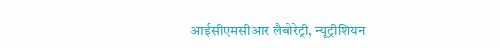आईसीएमसीआर लैबोरेट्री, न्यूट्रीशियन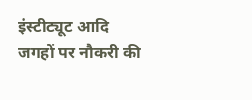इंस्टीट्यूट आदि जगहों पर नौकरी की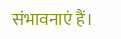संभावनाएं हैं।